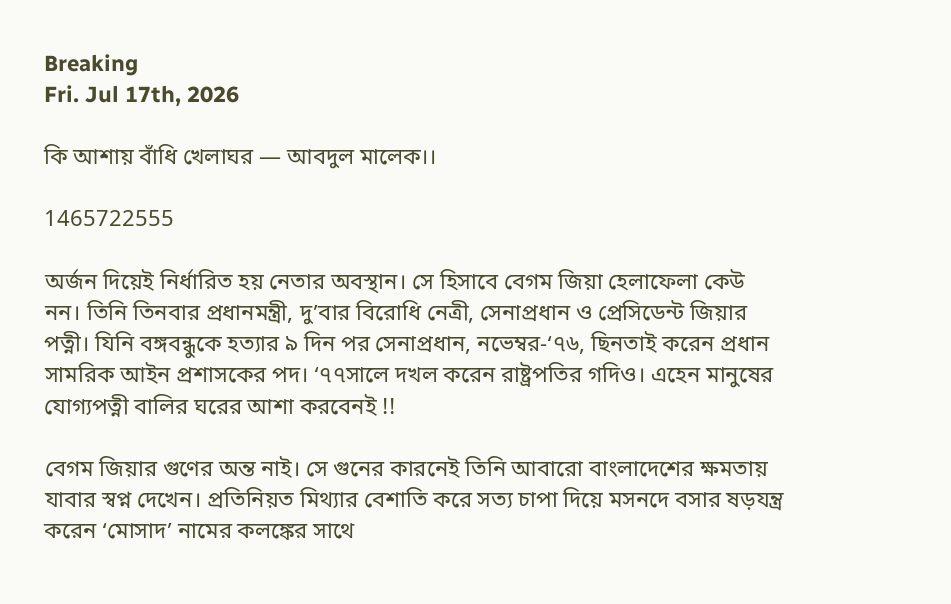Breaking
Fri. Jul 17th, 2026

কি আশায় বাঁধি খেলাঘর — আবদুল মালেক।।

1465722555

অর্জন দিয়েই নির্ধারিত হয় নেতার অবস্থান। সে হিসাবে বেগম জিয়া হেলাফেলা কেউ নন। তিনি তিনবার প্রধানমন্ত্রী, দু’বার বিরোধি নেত্রী, সেনাপ্রধান ও প্রেসিডেন্ট জিয়ার পত্নী। যিনি বঙ্গবন্ধুকে হত্যার ৯ দিন পর সেনাপ্রধান, নভেম্বর-‘৭৬, ছিনতাই করেন প্রধান সামরিক আইন প্রশাসকের পদ। ‘৭৭সালে দখল করেন রাষ্ট্রপতির গদিও। এহেন মানুষের যোগ্যপত্নী বালির ঘরের আশা করবেনই !!

বেগম জিয়ার গুণের অন্ত নাই। সে গুনের কারনেই তিনি আবারো বাংলাদেশের ক্ষমতায় যাবার স্বপ্ন দেখেন। প্রতিনিয়ত মিথ্যার বেশাতি করে সত্য চাপা দিয়ে মসনদে বসার ষড়যন্ত্র করেন ‘মোসাদ’ নামের কলঙ্কের সাথে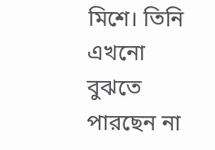মিশে। তিনি এখনো বুঝতে পারছেন না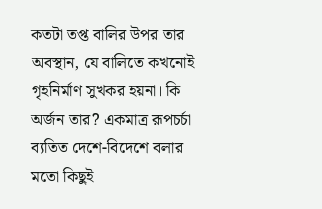কতটা তপ্ত বালির উপর তার অবস্থান, যে বালিতে কখনোই গৃহনির্মাণ সুখকর হয়না। কি অর্জন তার? একমাত্র রূপচর্চা ব্যতিত দেশে-বিদেশে বলার মতো কিছুই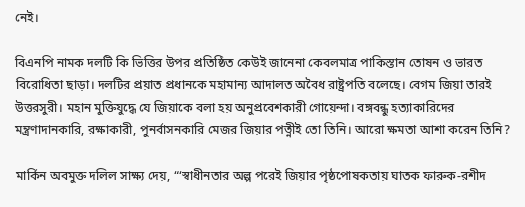নেই।

বিএনপি নামক দলটি কি ভিত্তির উপর প্রতিষ্ঠিত কেউই জানেনা কেবলমাত্র পাকিস্তান তোষন ও ভারত বিরোধিতা ছাড়া। দলটির প্রয়াত প্রধানকে মহামান্য আদালত অবৈধ রাষ্ট্রপতি বলেছে। বেগম জিয়া তারই উত্তরসুরী। মহান মুক্তিযুদ্ধে যে জিয়াকে বলা হয় অনুপ্রবেশকারী গোয়েন্দা। বঙ্গবন্ধু হত্যাকারিদের মন্ত্রণাদানকারি, রক্ষাকারী, পুনর্বাসনকারি মেজর জিয়ার পত্নীই তো তিনি। আরো ক্ষমতা আশা করেন তিনি?

মার্কিন অবমুক্ত দলিল সাক্ষ্য দেয়, “‘স্বাধীনতার অল্প পরেই জিয়ার পৃষ্ঠপোষকতায় ঘাতক ফারুক-রশীদ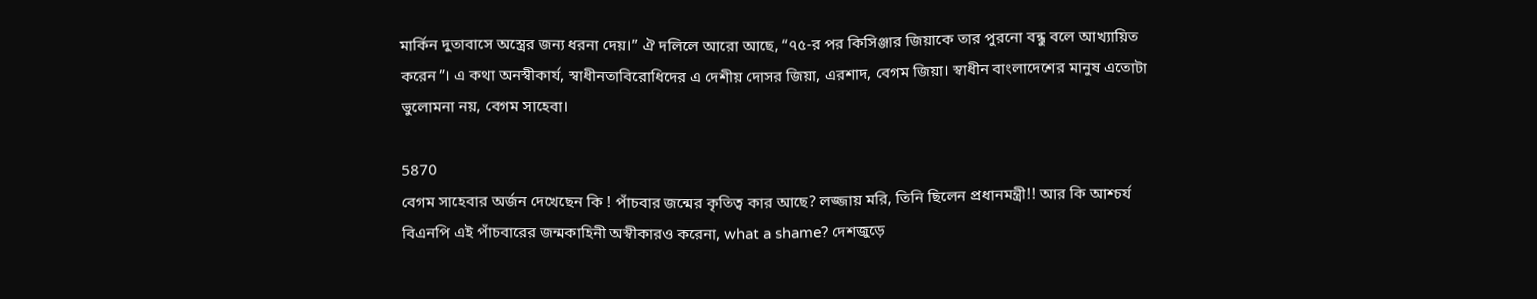মার্কিন দুতাবাসে অস্ত্রের জন্য ধরনা দেয়।” ঐ দলিলে আরো আছে, “৭৫-র পর কিসিঞ্জার জিয়াকে তার পুরনো বন্ধু বলে আখ্যায়িত করেন”। এ কথা অনস্বীকার্য, স্বাধীনতাবিরোধিদের এ দেশীয় দোসর জিয়া, এরশাদ, বেগম জিয়া। স্বাধীন বাংলাদেশের মানুষ এতোটা ভুলোমনা নয়, বেগম সাহেবা।

5870
বেগম সাহেবার অর্জন দেখেছেন কি ! পাঁচবার জন্মের কৃতিত্ব কার আছে? লজ্জায় মরি, তিনি ছিলেন প্রধানমন্ত্রী!! আর কি আশ্চর্য বিএনপি এই পাঁচবারের জন্মকাহিনী অস্বীকারও করেনা, what a shame? দেশজুড়ে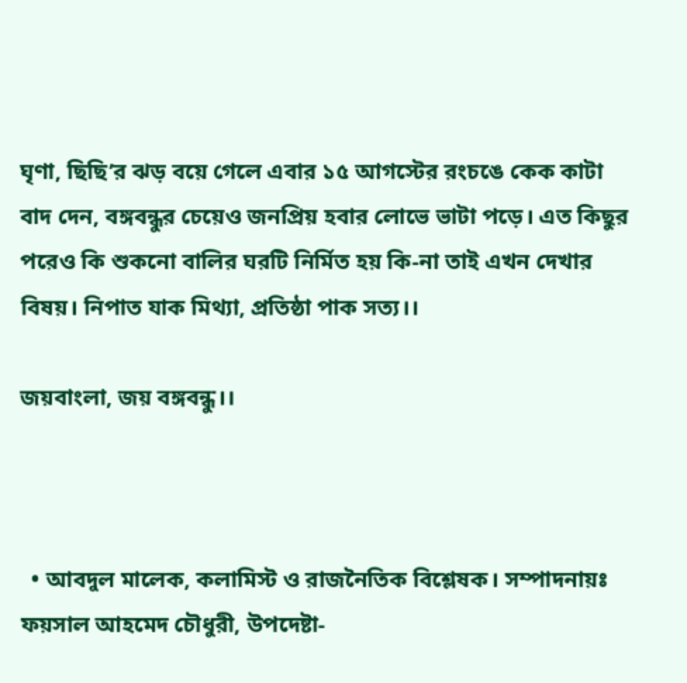ঘৃণা, ছিছি’র ঝড় বয়ে গেলে এবার ১৫ আগস্টের রংচঙে কেক কাটা বাদ দেন, বঙ্গবন্ধুর চেয়েও জনপ্রিয় হবার লোভে ভাটা পড়ে। এত কিছুর পরেও কি শুকনো বালির ঘরটি নির্মিত হয় কি-না তাই এখন দেখার বিষয়। নিপাত যাক মিথ্যা, প্রতিষ্ঠা পাক সত্য।।

জয়বাংলা, জয় বঙ্গবন্ধু।।



  • আবদুল মালেক, কলামিস্ট ও রাজনৈতিক বিশ্লেষক। সম্পাদনায়ঃ ফয়সাল আহমেদ চৌধুরী, উপদেষ্টা-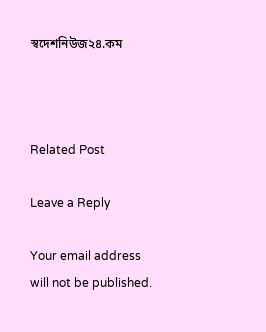স্বদেশনিউজ২৪.কম



Related Post

Leave a Reply

Your email address will not be published.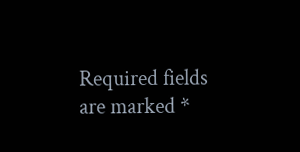Required fields are marked *